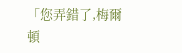「您弄錯了,梅爾頓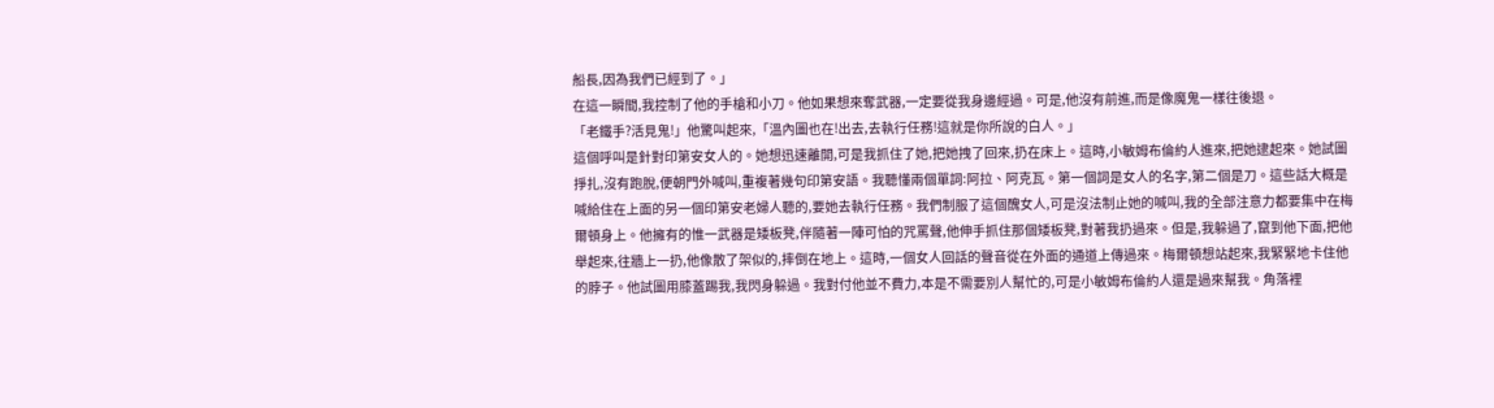船長,因為我們已經到了。」
在這一瞬間,我控制了他的手槍和小刀。他如果想來奪武器,一定要從我身邊經過。可是,他沒有前進,而是像魔鬼一樣往後退。
「老鐵手?活見鬼!」他驚叫起來,「溫內圖也在!出去,去執行任務!這就是你所說的白人。」
這個呼叫是針對印第安女人的。她想迅速離開,可是我抓住了她,把她拽了回來,扔在床上。這時,小敏姆布倫約人進來,把她逮起來。她試圖掙扎,沒有跑脫,便朝門外喊叫,重複著幾句印第安語。我聽懂兩個單詞:阿拉、阿克瓦。第一個詞是女人的名字,第二個是刀。這些話大概是喊給住在上面的另一個印第安老婦人聽的,要她去執行任務。我們制服了這個醜女人,可是沒法制止她的喊叫,我的全部注意力都要集中在梅爾頓身上。他擁有的惟一武器是矮板凳,伴隨著一陣可怕的咒罵聲,他伸手抓住那個矮板凳,對著我扔過來。但是,我躲過了,竄到他下面,把他舉起來,往牆上一扔,他像散了架似的,摔倒在地上。這時,一個女人回話的聲音從在外面的通道上傳過來。梅爾頓想站起來,我緊緊地卡住他的脖子。他試圖用膝蓋踢我,我閃身躲過。我對付他並不費力,本是不需要別人幫忙的,可是小敏姆布倫約人還是過來幫我。角落裡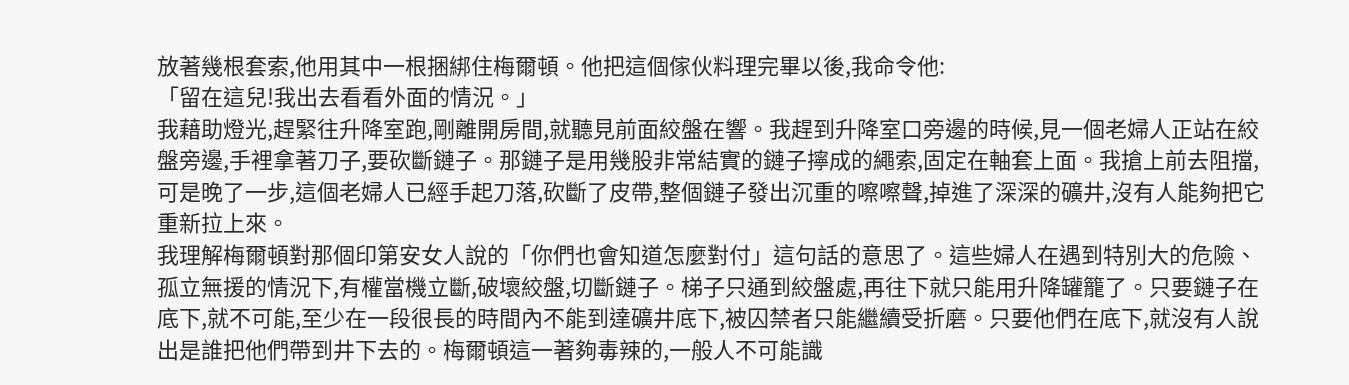放著幾根套索,他用其中一根捆綁住梅爾頓。他把這個傢伙料理完畢以後,我命令他:
「留在這兒!我出去看看外面的情況。」
我藉助燈光,趕緊往升降室跑,剛離開房間,就聽見前面絞盤在響。我趕到升降室口旁邊的時候,見一個老婦人正站在絞盤旁邊,手裡拿著刀子,要砍斷鏈子。那鏈子是用幾股非常結實的鏈子擰成的繩索,固定在軸套上面。我搶上前去阻擋,可是晚了一步,這個老婦人已經手起刀落,砍斷了皮帶,整個鏈子發出沉重的嚓嚓聲,掉進了深深的礦井,沒有人能夠把它重新拉上來。
我理解梅爾頓對那個印第安女人說的「你們也會知道怎麼對付」這句話的意思了。這些婦人在遇到特別大的危險、孤立無援的情況下,有權當機立斷,破壞絞盤,切斷鏈子。梯子只通到絞盤處,再往下就只能用升降罐籠了。只要鏈子在底下,就不可能,至少在一段很長的時間內不能到達礦井底下,被囚禁者只能繼續受折磨。只要他們在底下,就沒有人說出是誰把他們帶到井下去的。梅爾頓這一著夠毒辣的,一般人不可能識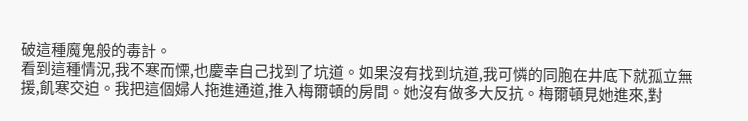破這種魔鬼般的毒計。
看到這種情況,我不寒而慄,也慶幸自己找到了坑道。如果沒有找到坑道,我可憐的同胞在井底下就孤立無援,飢寒交迫。我把這個婦人拖進通道,推入梅爾頓的房間。她沒有做多大反抗。梅爾頓見她進來,對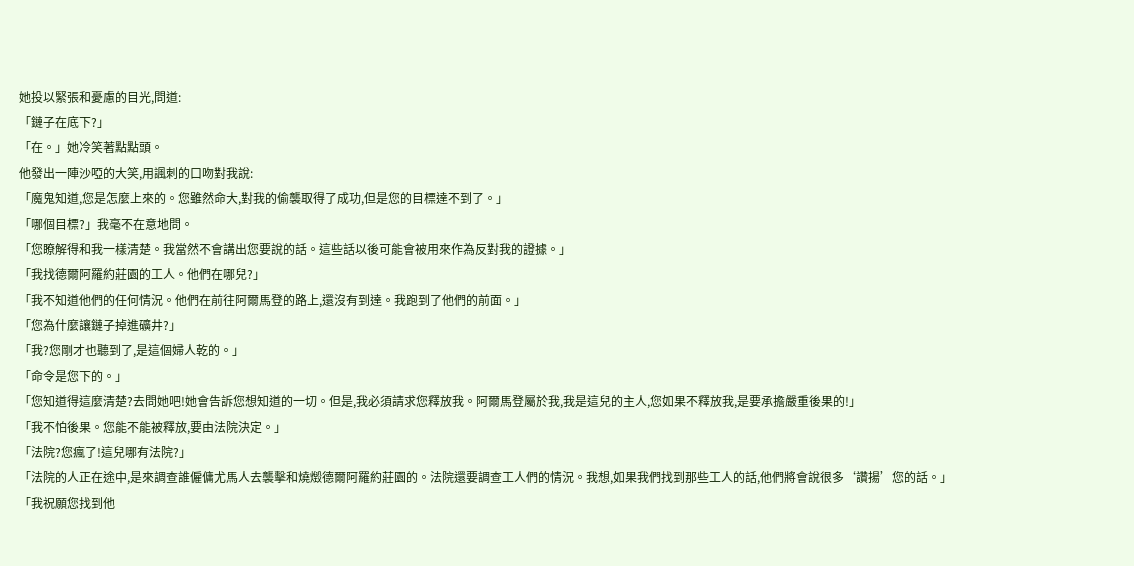她投以緊張和憂慮的目光,問道:
「鏈子在底下?」
「在。」她冷笑著點點頭。
他發出一陣沙啞的大笑,用諷刺的口吻對我說:
「魔鬼知道,您是怎麼上來的。您雖然命大,對我的偷襲取得了成功,但是您的目標達不到了。」
「哪個目標?」我毫不在意地問。
「您瞭解得和我一樣清楚。我當然不會講出您要說的話。這些話以後可能會被用來作為反對我的證據。」
「我找德爾阿羅約莊園的工人。他們在哪兒?」
「我不知道他們的任何情況。他們在前往阿爾馬登的路上,還沒有到達。我跑到了他們的前面。」
「您為什麼讓鏈子掉進礦井?」
「我?您剛才也聽到了,是這個婦人乾的。」
「命令是您下的。」
「您知道得這麼清楚?去問她吧!她會告訴您想知道的一切。但是,我必須請求您釋放我。阿爾馬登屬於我,我是這兒的主人,您如果不釋放我,是要承擔嚴重後果的!」
「我不怕後果。您能不能被釋放,要由法院決定。」
「法院?您瘋了!這兒哪有法院?」
「法院的人正在途中,是來調查誰僱傭尤馬人去襲擊和燒燬德爾阿羅約莊園的。法院還要調查工人們的情況。我想,如果我們找到那些工人的話,他們將會說很多‘讚揚’您的話。」
「我祝願您找到他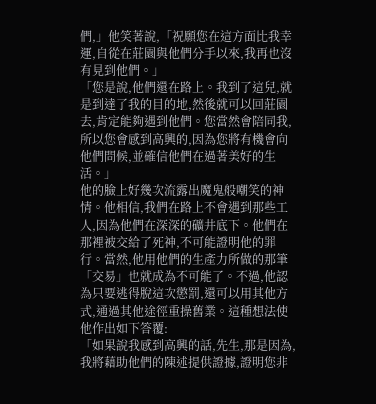們,」他笑著說,「祝願您在這方面比我幸運,自從在莊園與他們分手以來,我再也沒有見到他們。」
「您是說,他們還在路上。我到了這兒,就是到達了我的目的地,然後就可以回莊園去,肯定能夠遇到他們。您當然會陪同我,所以您會感到高興的,因為您將有機會向他們問候,並確信他們在過著美好的生活。」
他的臉上好幾次流露出魔鬼般嘲笑的神情。他相信,我們在路上不會遇到那些工人,因為他們在深深的礦井底下。他們在那裡被交給了死神,不可能證明他的罪行。當然,他用他們的生產力所做的那筆「交易」也就成為不可能了。不過,他認為只要逃得脫這次懲罰,還可以用其他方式,通過其他途徑重操舊業。這種想法使他作出如下答覆:
「如果說我感到高興的話,先生,那是因為,我將藉助他們的陳述提供證據,證明您非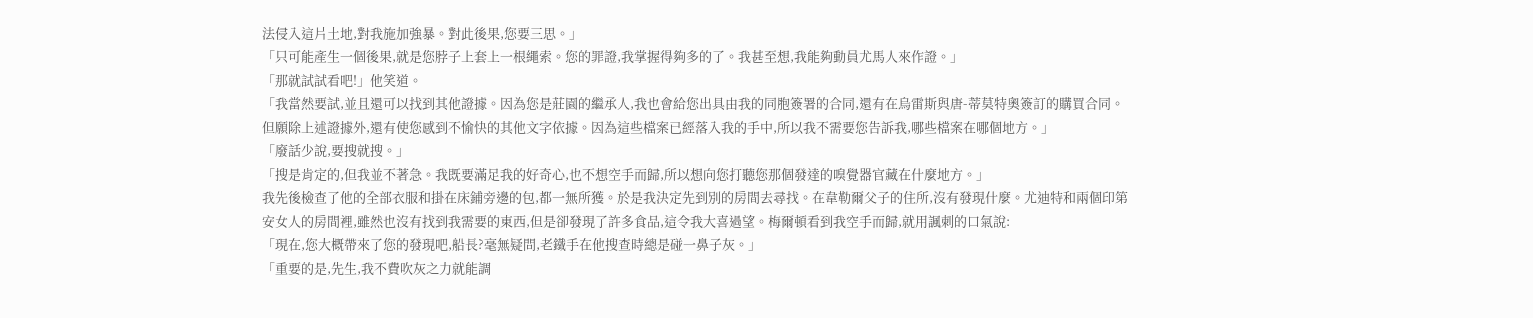法侵入這片土地,對我施加強暴。對此後果,您要三思。」
「只可能產生一個後果,就是您脖子上套上一根繩索。您的罪證,我掌握得夠多的了。我甚至想,我能夠動員尤馬人來作證。」
「那就試試看吧!」他笑道。
「我當然要試,並且還可以找到其他證據。因為您是莊園的繼承人,我也會給您出具由我的同胞簽署的合同,還有在烏雷斯與唐-蒂莫特奧簽訂的購買合同。但願除上述證據外,還有使您感到不愉快的其他文字依據。因為這些檔案已經落入我的手中,所以我不需要您告訴我,哪些檔案在哪個地方。」
「廢話少說,要搜就搜。」
「搜是肯定的,但我並不著急。我既要滿足我的好奇心,也不想空手而歸,所以想向您打聽您那個發達的嗅覺器官藏在什麼地方。」
我先後檢查了他的全部衣服和掛在床鋪旁邊的包,都一無所獲。於是我決定先到別的房間去尋找。在韋勒爾父子的住所,沒有發現什麼。尤迪特和兩個印第安女人的房間裡,雖然也沒有找到我需要的東西,但是卻發現了許多食品,這令我大喜過望。梅爾頓看到我空手而歸,就用諷刺的口氣說:
「現在,您大概帶來了您的發現吧,船長?毫無疑問,老鐵手在他搜查時總是碰一鼻子灰。」
「重要的是,先生,我不費吹灰之力就能調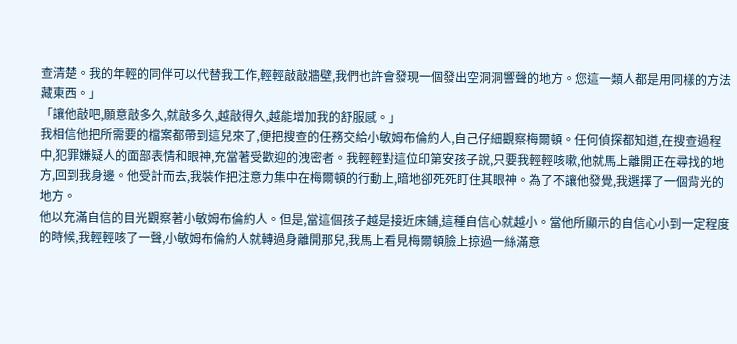查清楚。我的年輕的同伴可以代替我工作,輕輕敲敲牆壁,我們也許會發現一個發出空洞洞響聲的地方。您這一類人都是用同樣的方法藏東西。」
「讓他敲吧,願意敲多久,就敲多久,越敲得久,越能增加我的舒服感。」
我相信他把所需要的檔案都帶到這兒來了,便把搜查的任務交給小敏姆布倫約人,自己仔細觀察梅爾頓。任何偵探都知道,在搜查過程中,犯罪嫌疑人的面部表情和眼神,充當著受歡迎的洩密者。我輕輕對這位印第安孩子說,只要我輕輕咳嗽,他就馬上離開正在尋找的地方,回到我身邊。他受計而去,我裝作把注意力集中在梅爾頓的行動上,暗地卻死死盯住其眼神。為了不讓他發覺,我選擇了一個背光的地方。
他以充滿自信的目光觀察著小敏姆布倫約人。但是,當這個孩子越是接近床鋪,這種自信心就越小。當他所顯示的自信心小到一定程度的時候,我輕輕咳了一聲,小敏姆布倫約人就轉過身離開那兒,我馬上看見梅爾頓臉上掠過一絲滿意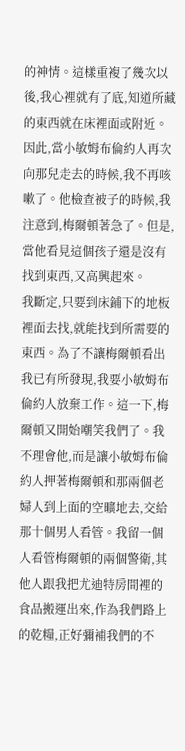的神情。這樣重複了幾次以後,我心裡就有了底,知道所藏的東西就在床裡面或附近。因此,當小敏姆布倫約人再次向那兒走去的時候,我不再咳嗽了。他檢查被子的時候,我注意到,梅爾頓著急了。但是,當他看見這個孩子還是沒有找到東西,又高興起來。
我斷定,只要到床鋪下的地板裡面去找,就能找到所需要的東西。為了不讓梅爾頓看出我已有所發現,我要小敏姆布倫約人放棄工作。這一下,梅爾頓又開始嘲笑我們了。我不理會他,而是讓小敏姆布倫約人押著梅爾頓和那兩個老婦人到上面的空曠地去,交給那十個男人看管。我留一個人看管梅爾頓的兩個警衛,其他人跟我把尤迪特房間裡的食品搬運出來,作為我們路上的乾糧,正好彌補我們的不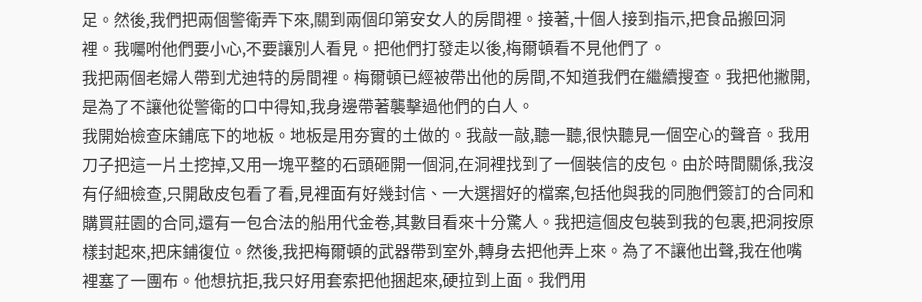足。然後,我們把兩個警衛弄下來,關到兩個印第安女人的房間裡。接著,十個人接到指示,把食品搬回洞裡。我囑咐他們要小心,不要讓別人看見。把他們打發走以後,梅爾頓看不見他們了。
我把兩個老婦人帶到尤迪特的房間裡。梅爾頓已經被帶出他的房間,不知道我們在繼續搜查。我把他撇開,是為了不讓他從警衛的口中得知,我身邊帶著襲擊過他們的白人。
我開始檢查床鋪底下的地板。地板是用夯實的土做的。我敲一敲,聽一聽,很快聽見一個空心的聲音。我用刀子把這一片土挖掉,又用一塊平整的石頭砸開一個洞,在洞裡找到了一個裝信的皮包。由於時間關係,我沒有仔細檢查,只開啟皮包看了看,見裡面有好幾封信、一大選摺好的檔案,包括他與我的同胞們簽訂的合同和購買莊園的合同,還有一包合法的船用代金卷,其數目看來十分驚人。我把這個皮包裝到我的包裹,把洞按原樣封起來,把床鋪復位。然後,我把梅爾頓的武器帶到室外,轉身去把他弄上來。為了不讓他出聲,我在他嘴裡塞了一團布。他想抗拒,我只好用套索把他捆起來,硬拉到上面。我們用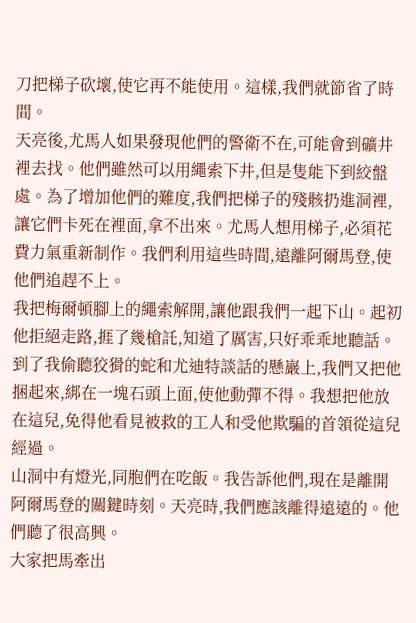刀把梯子砍壞,使它再不能使用。這樣,我們就節省了時間。
天亮後,尤馬人如果發現他們的警衛不在,可能會到礦井裡去找。他們雖然可以用繩索下井,但是隻能下到絞盤處。為了增加他們的難度,我們把梯子的殘骸扔進洞裡,讓它們卡死在裡面,拿不出來。尤馬人想用梯子,必須花費力氣重新制作。我們利用這些時間,遠離阿爾馬登,使他們追趕不上。
我把梅爾頓腳上的繩索解開,讓他跟我們一起下山。起初他拒絕走路,捱了幾槍託,知道了厲害,只好乖乖地聽話。到了我偷聽狡猾的蛇和尤迪特談話的懸巖上,我們又把他捆起來,綁在一塊石頭上面,使他動彈不得。我想把他放在這兒,免得他看見被救的工人和受他欺騙的首領從這兒經過。
山洞中有燈光,同胞們在吃飯。我告訴他們,現在是離開阿爾馬登的關鍵時刻。天亮時,我們應該離得遠遠的。他們聽了很高興。
大家把馬牽出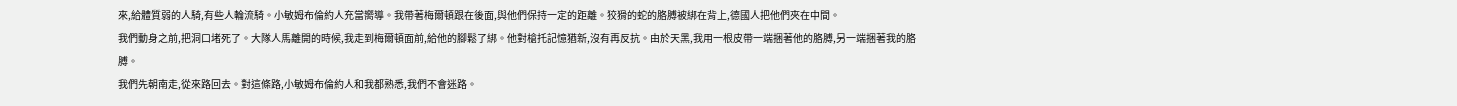來,給體質弱的人騎,有些人輪流騎。小敏姆布倫約人充當嚮導。我帶著梅爾頓跟在後面,與他們保持一定的距離。狡猾的蛇的胳膊被綁在背上,德國人把他們夾在中間。
我們動身之前,把洞口堵死了。大隊人馬離開的時候,我走到梅爾頓面前,給他的腳鬆了綁。他對槍托記憶猶新,沒有再反抗。由於天黑,我用一根皮帶一端捆著他的胳膊,另一端捆著我的胳膊。
我們先朝南走,從來路回去。對這條路,小敏姆布倫約人和我都熟悉,我們不會迷路。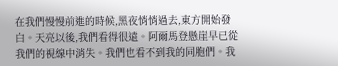在我們慢慢前進的時候,黑夜悄悄過去,東方開始發白。天亮以後,我們看得很遠。阿爾馬登懸崖早已從我們的視線中消失。我們也看不到我的同胞們。我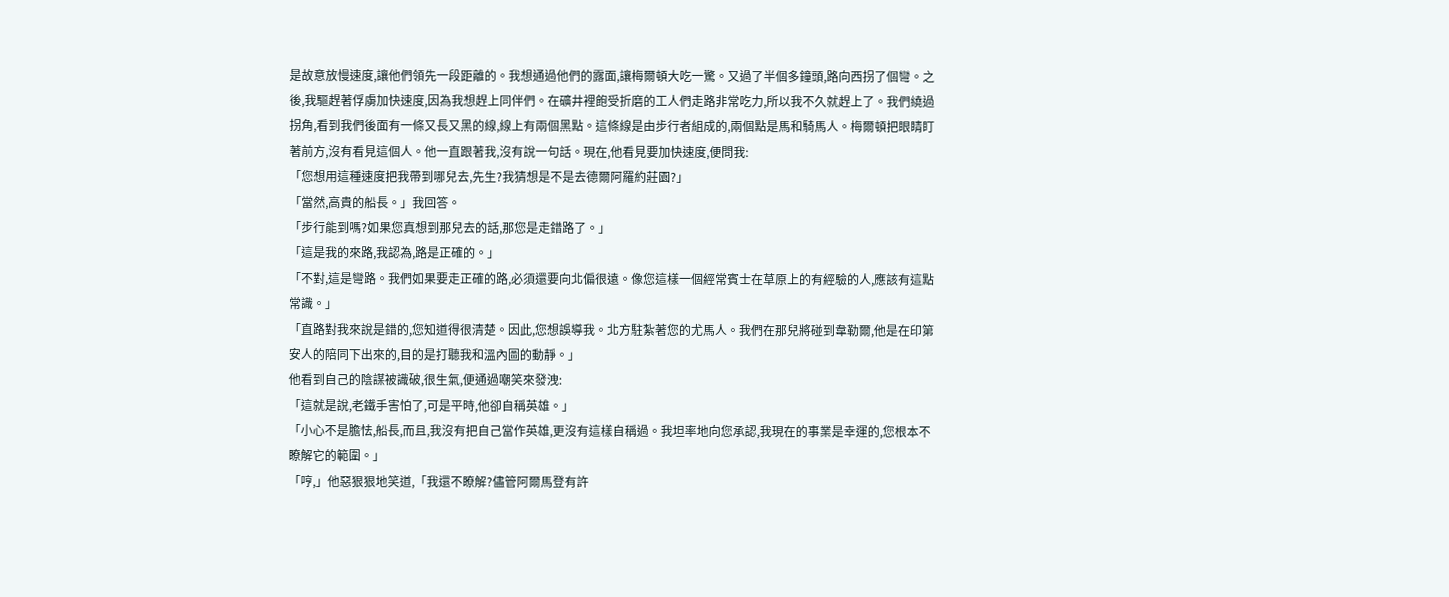是故意放慢速度,讓他們領先一段距離的。我想通過他們的露面,讓梅爾頓大吃一驚。又過了半個多鐘頭,路向西拐了個彎。之後,我驅趕著俘虜加快速度,因為我想趕上同伴們。在礦井裡飽受折磨的工人們走路非常吃力,所以我不久就趕上了。我們繞過拐角,看到我們後面有一條又長又黑的線,線上有兩個黑點。這條線是由步行者組成的,兩個點是馬和騎馬人。梅爾頓把眼睛盯著前方,沒有看見這個人。他一直跟著我,沒有說一句話。現在,他看見要加快速度,便問我:
「您想用這種速度把我帶到哪兒去,先生?我猜想是不是去德爾阿羅約莊園?」
「當然,高貴的船長。」我回答。
「步行能到嗎?如果您真想到那兒去的話,那您是走錯路了。」
「這是我的來路,我認為,路是正確的。」
「不對,這是彎路。我們如果要走正確的路,必須還要向北偏很遠。像您這樣一個經常賓士在草原上的有經驗的人,應該有這點常識。」
「直路對我來說是錯的,您知道得很清楚。因此,您想誤導我。北方駐紮著您的尤馬人。我們在那兒將碰到韋勒爾,他是在印第安人的陪同下出來的,目的是打聽我和溫內圖的動靜。」
他看到自己的陰謀被識破,很生氣,便通過嘲笑來發洩:
「這就是說,老鐵手害怕了,可是平時,他卻自稱英雄。」
「小心不是膽怯,船長,而且,我沒有把自己當作英雄,更沒有這樣自稱過。我坦率地向您承認,我現在的事業是幸運的,您根本不瞭解它的範圍。」
「哼,」他惡狠狠地笑道,「我還不瞭解?儘管阿爾馬登有許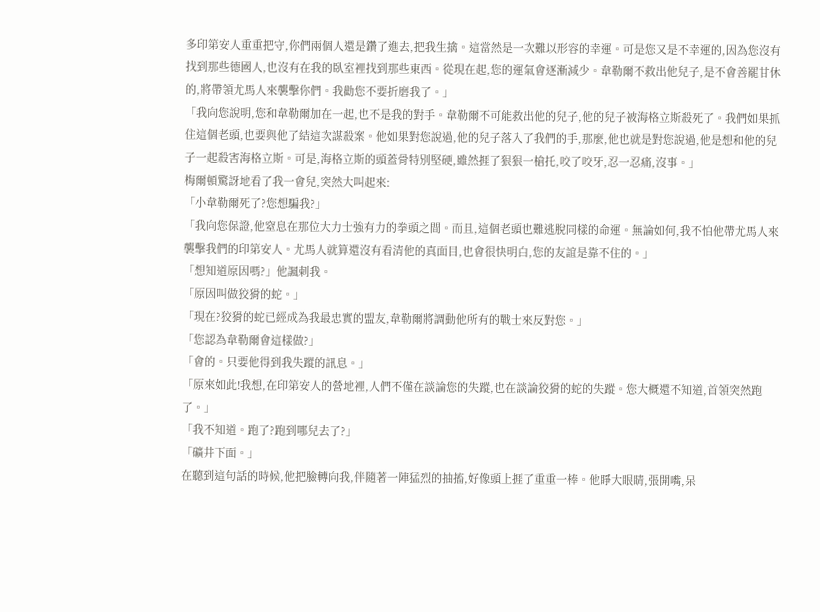多印第安人重重把守,你們兩個人還是鑽了進去,把我生擒。這當然是一次難以形容的幸運。可是您又是不幸運的,因為您沒有找到那些德國人,也沒有在我的臥室裡找到那些東西。從現在起,您的運氣會逐漸減少。韋勒爾不救出他兒子,是不會善罷甘休的,將帶領尤馬人來襲擊你們。我勸您不要折磨我了。」
「我向您說明,您和韋勒爾加在一起,也不是我的對手。韋勒爾不可能救出他的兒子,他的兒子被海格立斯殺死了。我們如果抓住這個老頭,也要與他了結這次謀殺案。他如果對您說過,他的兒子落入了我們的手,那麼,他也就是對您說過,他是想和他的兒子一起殺害海格立斯。可是,海格立斯的頭蓋骨特別堅硬,雖然捱了狠狠一槍托,咬了咬牙,忍一忍痛,沒事。」
梅爾頓驚訝地看了我一會兒,突然大叫起來:
「小韋勒爾死了?您想騙我?」
「我向您保證,他窒息在那位大力士強有力的拳頭之間。而且,這個老頭也難逃脫同樣的命運。無論如何,我不怕他帶尤馬人來襲擊我們的印第安人。尤馬人就算還沒有看清他的真面目,也會很快明白,您的友誼是靠不住的。」
「想知道原因嗎?」他諷刺我。
「原因叫做狡猾的蛇。」
「現在?狡猾的蛇已經成為我最忠實的盟友,韋勒爾將調動他所有的戰士來反對您。」
「您認為韋勒爾會這樣做?」
「會的。只要他得到我失蹤的訊息。」
「原來如此!我想,在印第安人的營地裡,人們不僅在談論您的失蹤,也在談論狡猾的蛇的失蹤。您大概還不知道,首領突然跑了。」
「我不知道。跑了?跑到哪兒去了?」
「礦井下面。」
在聽到這句話的時候,他把臉轉向我,伴隨著一陣猛烈的抽搐,好像頭上捱了重重一棒。他睜大眼睛,張開嘴,呆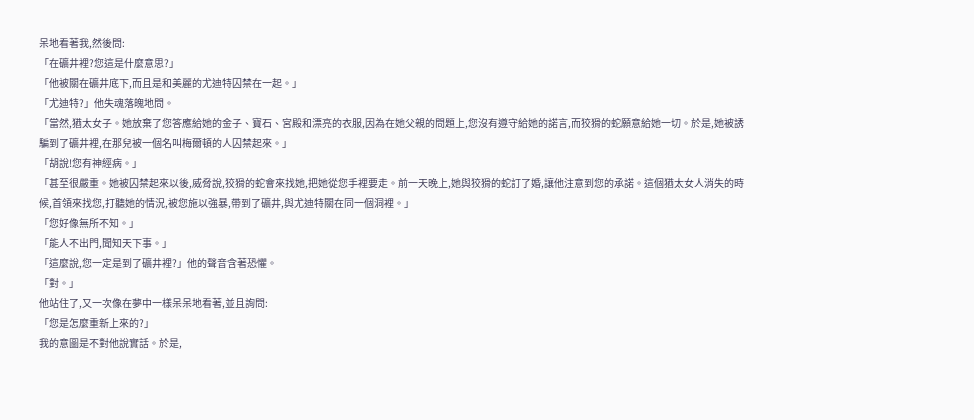呆地看著我,然後問:
「在礦井裡?您這是什麼意思?」
「他被關在礦井底下,而且是和美麗的尤迪特囚禁在一起。」
「尤迪特?」他失魂落魄地問。
「當然,猶太女子。她放棄了您答應給她的金子、寶石、宮殿和漂亮的衣服,因為在她父親的問題上,您沒有遵守給她的諾言,而狡猾的蛇願意給她一切。於是,她被誘騙到了礦井裡,在那兒被一個名叫梅爾頓的人囚禁起來。」
「胡說!您有神經病。」
「甚至很嚴重。她被囚禁起來以後,威脅說,狡猾的蛇會來找她,把她從您手裡要走。前一天晚上,她與狡猾的蛇訂了婚,讓他注意到您的承諾。這個猶太女人消失的時候,首領來找您,打聽她的情況,被您施以強暴,帶到了礦井,與尤迪特關在同一個洞裡。」
「您好像無所不知。」
「能人不出門,聞知天下事。」
「這麼說,您一定是到了礦井裡?」他的聲音含著恐懼。
「對。」
他站住了,又一次像在夢中一樣呆呆地看著,並且詢問:
「您是怎麼重新上來的?」
我的意圖是不對他說實話。於是,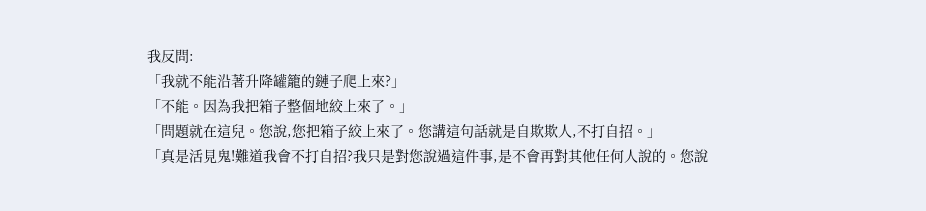我反問:
「我就不能沿著升降罐籠的鏈子爬上來?」
「不能。因為我把箱子整個地絞上來了。」
「問題就在這兒。您說,您把箱子絞上來了。您講這句話就是自欺欺人,不打自招。」
「真是活見鬼!難道我會不打自招?我只是對您說過這件事,是不會再對其他任何人說的。您說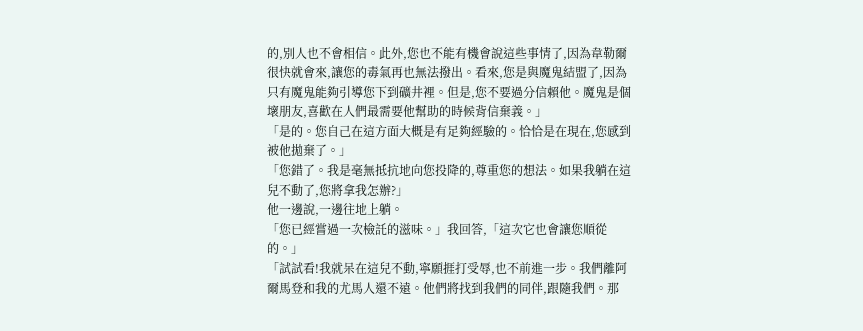的,別人也不會相信。此外,您也不能有機會說這些事情了,因為韋勒爾很快就會來,讓您的毒氣再也無法撥出。看來,您是與魔鬼結盟了,因為只有魔鬼能夠引導您下到礦井裡。但是,您不要過分信賴他。魔鬼是個壞朋友,喜歡在人們最需要他幫助的時候背信棄義。」
「是的。您自己在這方面大概是有足夠經驗的。恰恰是在現在,您感到被他拋棄了。」
「您錯了。我是毫無抵抗地向您投降的,尊重您的想法。如果我躺在這兒不動了,您將拿我怎辦?」
他一邊說,一邊往地上躺。
「您已經嘗過一次檢託的滋味。」我回答,「這次它也會讓您順從的。」
「試試看!我就呆在這兒不動,寧願捱打受辱,也不前進一步。我們離阿爾馬登和我的尤馬人還不遠。他們將找到我們的同伴,跟隨我們。那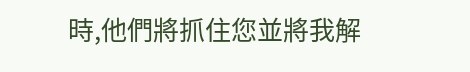時,他們將抓住您並將我解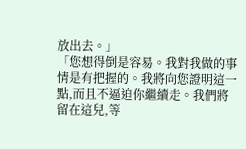放出去。」
「您想得倒是容易。我對我做的事情是有把握的。我將向您證明這一點,而且不逼迫你繼續走。我們將留在這兒,等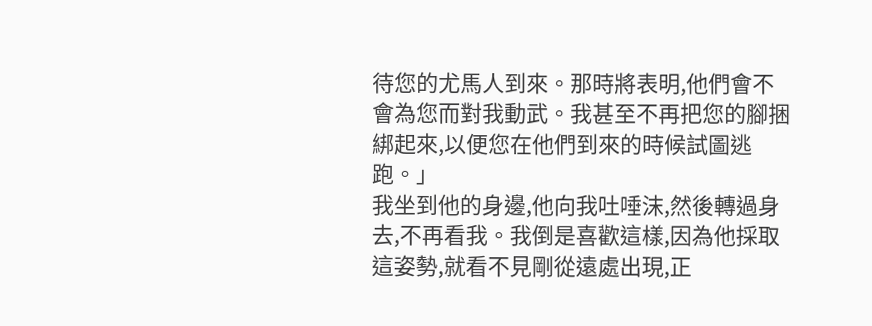待您的尤馬人到來。那時將表明,他們會不會為您而對我動武。我甚至不再把您的腳捆綁起來,以便您在他們到來的時候試圖逃跑。」
我坐到他的身邊,他向我吐唾沫,然後轉過身去,不再看我。我倒是喜歡這樣,因為他採取這姿勢,就看不見剛從遠處出現,正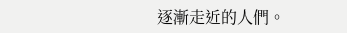逐漸走近的人們。